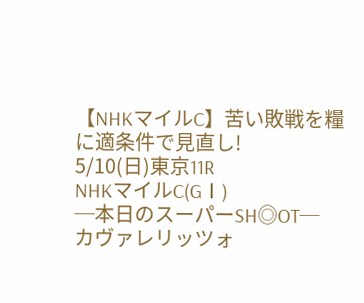【NHKマイルC】苦い敗戦を糧に適条件で見直し!
5/10(日)東京11R
NHKマイルC(GⅠ)
─本日のスーパーSH◎OT─
カヴァレリッツォ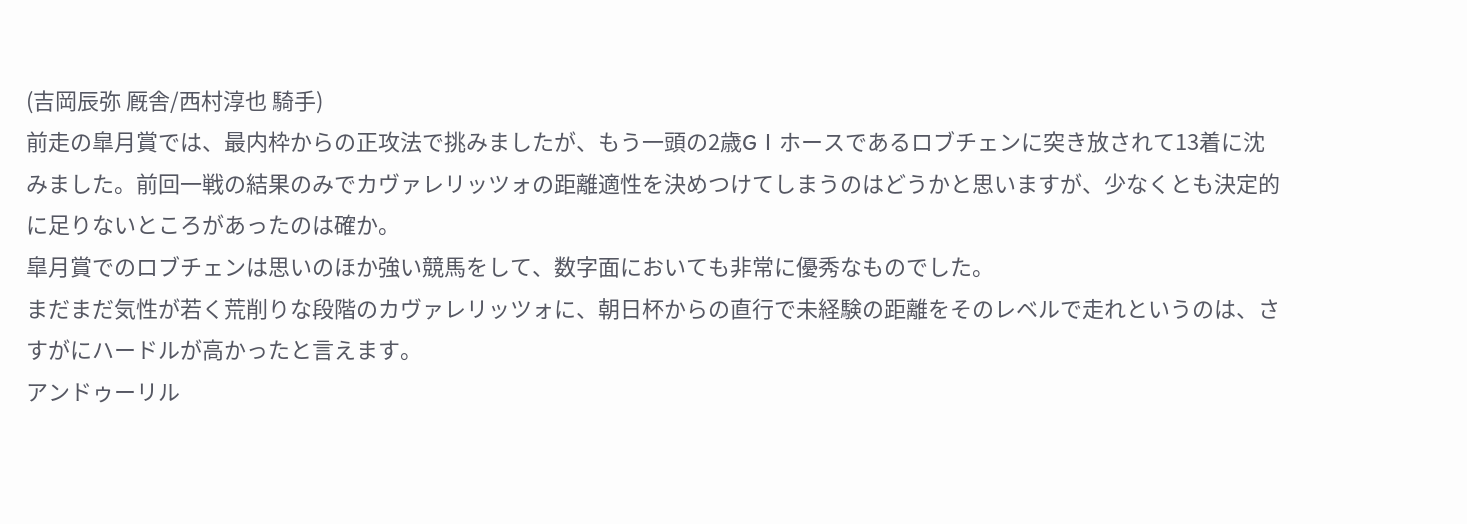(吉岡辰弥 厩舎/西村淳也 騎手)
前走の皐月賞では、最内枠からの正攻法で挑みましたが、もう一頭の2歳GⅠホースであるロブチェンに突き放されて13着に沈みました。前回一戦の結果のみでカヴァレリッツォの距離適性を決めつけてしまうのはどうかと思いますが、少なくとも決定的に足りないところがあったのは確か。
皐月賞でのロブチェンは思いのほか強い競馬をして、数字面においても非常に優秀なものでした。
まだまだ気性が若く荒削りな段階のカヴァレリッツォに、朝日杯からの直行で未経験の距離をそのレベルで走れというのは、さすがにハードルが高かったと言えます。
アンドゥーリル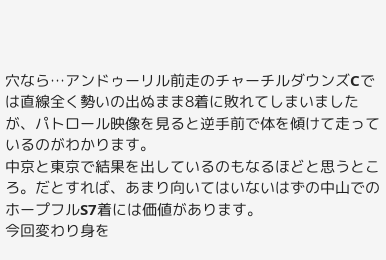穴なら…アンドゥーリル前走のチャーチルダウンズCでは直線全く勢いの出ぬまま8着に敗れてしまいましたが、パトロール映像を見ると逆手前で体を傾けて走っているのがわかります。
中京と東京で結果を出しているのもなるほどと思うところ。だとすれば、あまり向いてはいないはずの中山でのホープフルS7着には価値があります。
今回変わり身を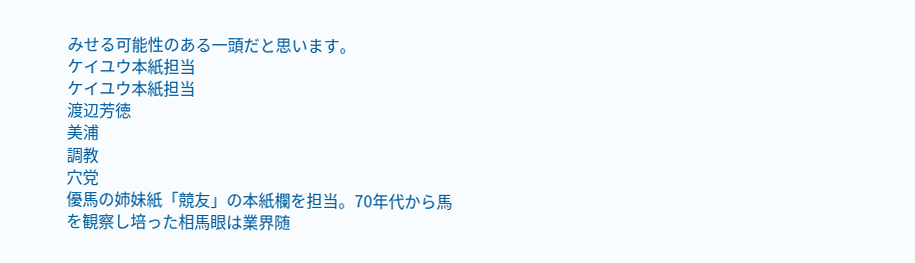みせる可能性のある一頭だと思います。
ケイユウ本紙担当
ケイユウ本紙担当
渡辺芳徳
美浦
調教
穴党
優馬の姉妹紙「競友」の本紙欄を担当。70年代から馬を観察し培った相馬眼は業界随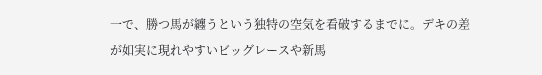一で、勝つ馬が纏うという独特の空気を看破するまでに。デキの差が如実に現れやすいビッグレースや新馬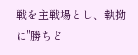戦を主戦場とし、執拗に"勝ちど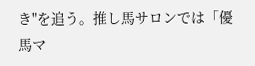き"を追う。推し馬サロンでは「優馬マ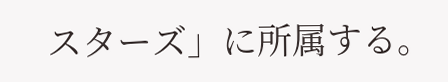スターズ」に所属する。